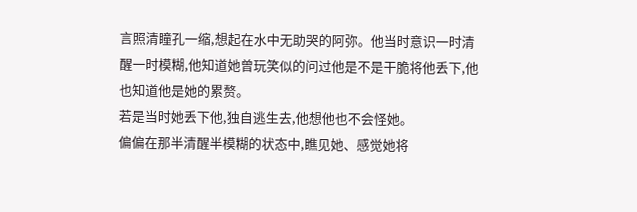言照清瞳孔一缩,想起在水中无助哭的阿弥。他当时意识一时清醒一时模糊,他知道她曾玩笑似的问过他是不是干脆将他丢下,他也知道他是她的累赘。
若是当时她丢下他,独自逃生去,他想他也不会怪她。
偏偏在那半清醒半模糊的状态中,瞧见她、感觉她将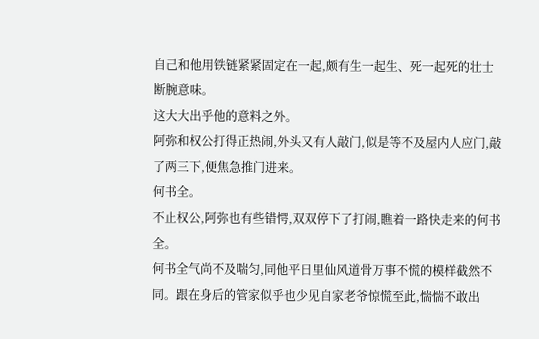自己和他用铁链紧紧固定在一起,颇有生一起生、死一起死的壮士断腕意味。
这大大出乎他的意料之外。
阿弥和权公打得正热闹,外头又有人敲门,似是等不及屋内人应门,敲了两三下,便焦急推门进来。
何书全。
不止权公,阿弥也有些错愕,双双停下了打闹,瞧着一路快走来的何书全。
何书全气尚不及喘匀,同他平日里仙风道骨万事不慌的模样截然不同。跟在身后的管家似乎也少见自家老爷惊慌至此,惴惴不敢出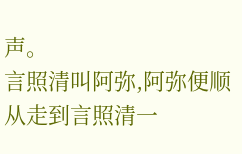声。
言照清叫阿弥,阿弥便顺从走到言照清一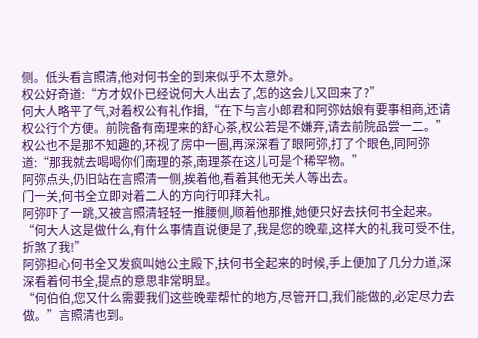侧。低头看言照清,他对何书全的到来似乎不太意外。
权公好奇道:“方才奴仆已经说何大人出去了,怎的这会儿又回来了?”
何大人略平了气,对着权公有礼作揖,“在下与言小郎君和阿弥姑娘有要事相商,还请权公行个方便。前院备有南理来的舒心茶,权公若是不嫌弃,请去前院品尝一二。”
权公也不是那不知趣的,环视了房中一圈,再深深看了眼阿弥,打了个眼色,同阿弥道:“那我就去喝喝你们南理的茶,南理茶在这儿可是个稀罕物。”
阿弥点头,仍旧站在言照清一侧,挨着他,看着其他无关人等出去。
门一关,何书全立即对着二人的方向行叩拜大礼。
阿弥吓了一跳,又被言照清轻轻一推腰侧,顺着他那推,她便只好去扶何书全起来。
“何大人这是做什么,有什么事情直说便是了,我是您的晚辈,这样大的礼我可受不住,折煞了我!”
阿弥担心何书全又发疯叫她公主殿下,扶何书全起来的时候,手上便加了几分力道,深深看着何书全,提点的意思非常明显。
“何伯伯,您又什么需要我们这些晚辈帮忙的地方,尽管开口,我们能做的,必定尽力去做。”言照清也到。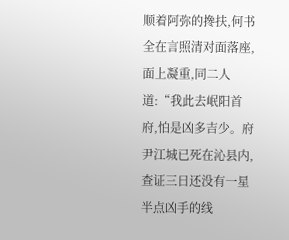顺着阿弥的搀扶,何书全在言照清对面落座,面上凝重,同二人道:“我此去岷阳首府,怕是凶多吉少。府尹江城已死在沁县内,查证三日还没有一星半点凶手的线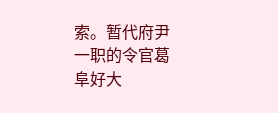索。暂代府尹一职的令官葛阜好大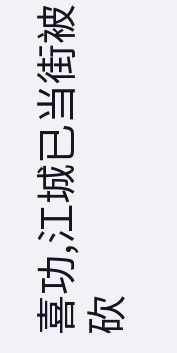喜功,江城已当街被砍